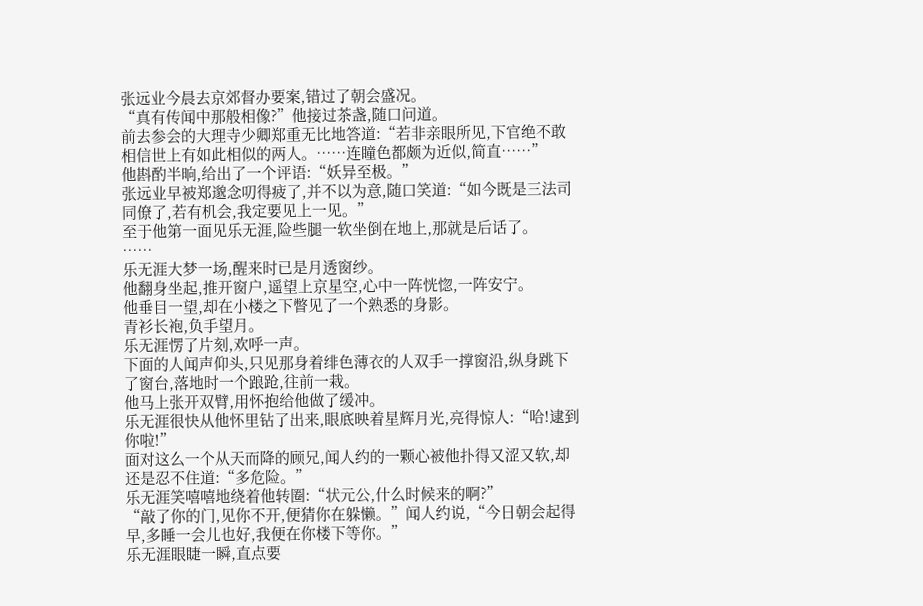张远业今晨去京郊督办要案,错过了朝会盛况。
“真有传闻中那般相像?”他接过茶盏,随口问道。
前去参会的大理寺少卿郑重无比地答道:“若非亲眼所见,下官绝不敢相信世上有如此相似的两人。……连瞳色都颇为近似,简直……”
他斟酌半晌,给出了一个评语:“妖异至极。”
张远业早被郑邈念叨得疲了,并不以为意,随口笑道:“如今既是三法司同僚了,若有机会,我定要见上一见。”
至于他第一面见乐无涯,险些腿一软坐倒在地上,那就是后话了。
……
乐无涯大梦一场,醒来时已是月透窗纱。
他翻身坐起,推开窗户,遥望上京星空,心中一阵恍惚,一阵安宁。
他垂目一望,却在小楼之下瞥见了一个熟悉的身影。
青衫长袍,负手望月。
乐无涯愣了片刻,欢呼一声。
下面的人闻声仰头,只见那身着绯色薄衣的人双手一撑窗沿,纵身跳下了窗台,落地时一个踉跄,往前一栽。
他马上张开双臂,用怀抱给他做了缓冲。
乐无涯很快从他怀里钻了出来,眼底映着星辉月光,亮得惊人:“哈!逮到你啦!”
面对这么一个从天而降的顾兄,闻人约的一颗心被他扑得又涩又软,却还是忍不住道:“多危险。”
乐无涯笑嘻嘻地绕着他转圈:“状元公,什么时候来的啊?”
“敲了你的门,见你不开,便猜你在躲懒。”闻人约说,“今日朝会起得早,多睡一会儿也好,我便在你楼下等你。”
乐无涯眼睫一瞬,直点要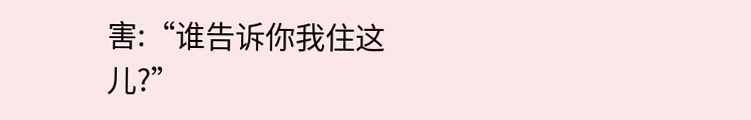害:“谁告诉你我住这儿?”